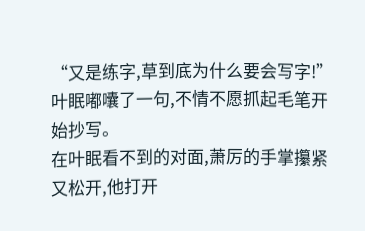“又是练字,草到底为什么要会写字!”叶眠嘟囔了一句,不情不愿抓起毛笔开始抄写。
在叶眠看不到的对面,萧厉的手掌攥紧又松开,他打开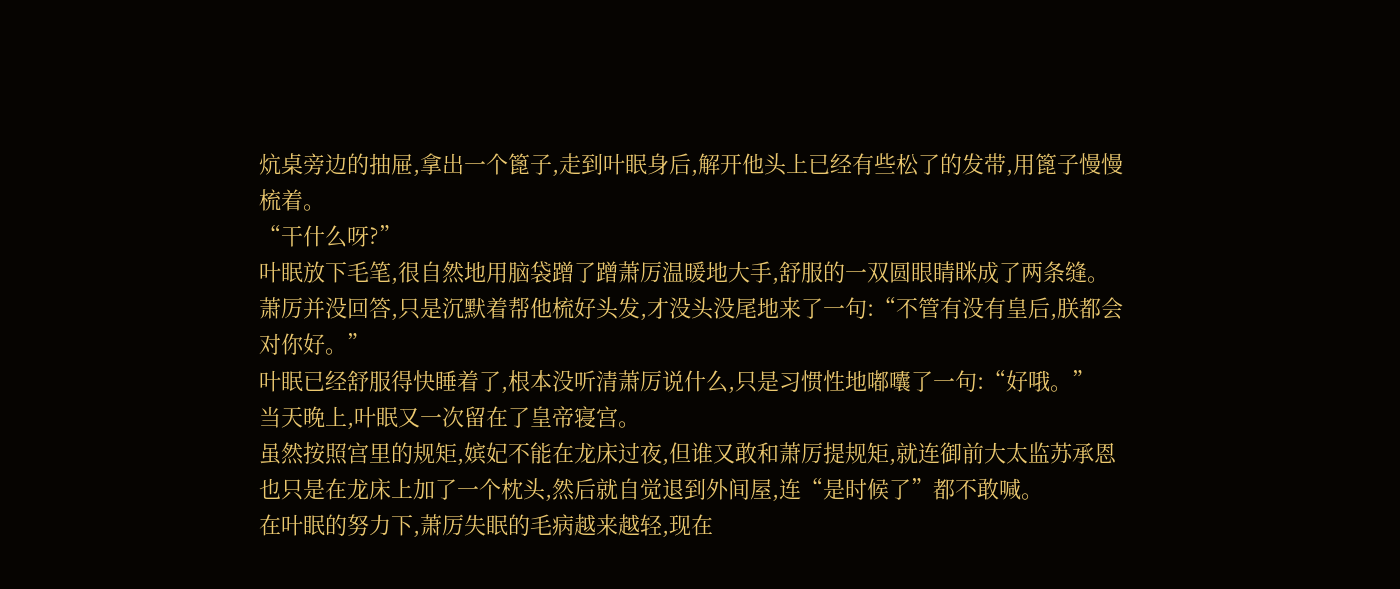炕桌旁边的抽屉,拿出一个篦子,走到叶眠身后,解开他头上已经有些松了的发带,用篦子慢慢梳着。
“干什么呀?”
叶眠放下毛笔,很自然地用脑袋蹭了蹭萧厉温暖地大手,舒服的一双圆眼睛眯成了两条缝。
萧厉并没回答,只是沉默着帮他梳好头发,才没头没尾地来了一句:“不管有没有皇后,朕都会对你好。”
叶眠已经舒服得快睡着了,根本没听清萧厉说什么,只是习惯性地嘟囔了一句:“好哦。”
当天晚上,叶眠又一次留在了皇帝寝宫。
虽然按照宫里的规矩,嫔妃不能在龙床过夜,但谁又敢和萧厉提规矩,就连御前大太监苏承恩也只是在龙床上加了一个枕头,然后就自觉退到外间屋,连“是时候了”都不敢喊。
在叶眠的努力下,萧厉失眠的毛病越来越轻,现在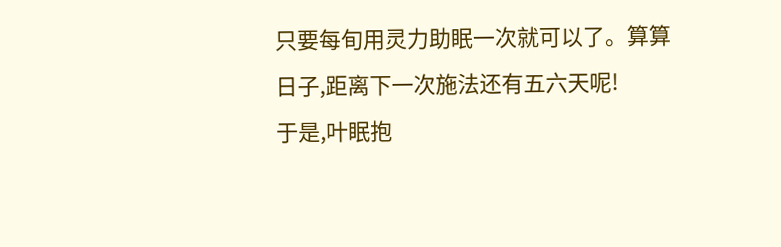只要每旬用灵力助眠一次就可以了。算算日子,距离下一次施法还有五六天呢!
于是,叶眠抱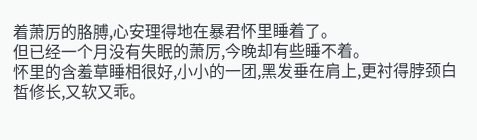着萧厉的胳膊,心安理得地在暴君怀里睡着了。
但已经一个月没有失眠的萧厉,今晚却有些睡不着。
怀里的含羞草睡相很好,小小的一团,黑发垂在肩上,更衬得脖颈白皙修长,又软又乖。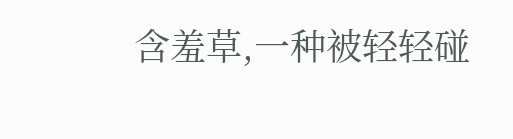含羞草,一种被轻轻碰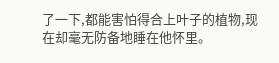了一下,都能害怕得合上叶子的植物,现在却毫无防备地睡在他怀里。